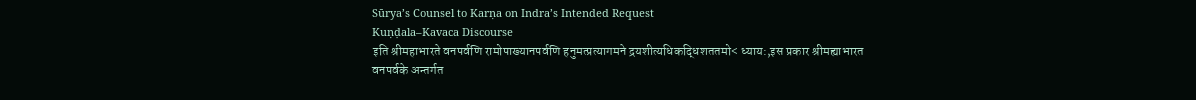Sūrya’s Counsel to Karṇa on Indra’s Intended Request
Kuṇḍala–Kavaca Discourse
इति श्रीमहाभारते वनपर्वणि रामोपाख्यानपर्वणि हनुमत्प्रत्यागमने द्रयशीत्यधिकद्धिशततमो< ध्याय:,इस प्रकार श्रीमह्याभारत वनपर्वके अन्तर्गत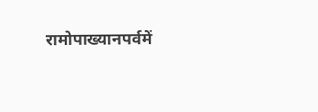रामोपाख्यानपर्वमें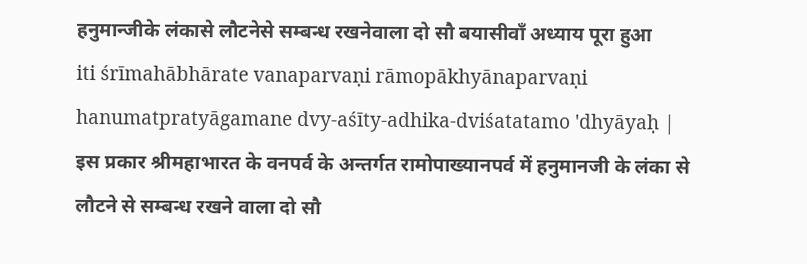हनुमान्जीके लंकासे लौटनेसे सम्बन्ध रखनेवाला दो सौ बयासीवाँ अध्याय पूरा हुआ
iti śrīmahābhārate vanaparvaṇi rāmopākhyānaparvaṇi hanumatpratyāgamane dvy-aśīty-adhika-dviśatatamo 'dhyāyaḥ |
इस प्रकार श्रीमहाभारत के वनपर्व के अन्तर्गत रामोपाख्यानपर्व में हनुमानजी के लंका से लौटने से सम्बन्ध रखने वाला दो सौ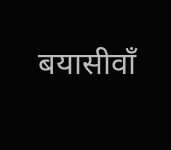बयासीवाँ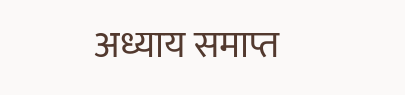अध्याय समाप्त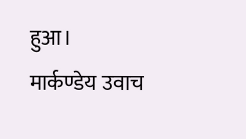हुआ।
मार्कण्डेय उवाच